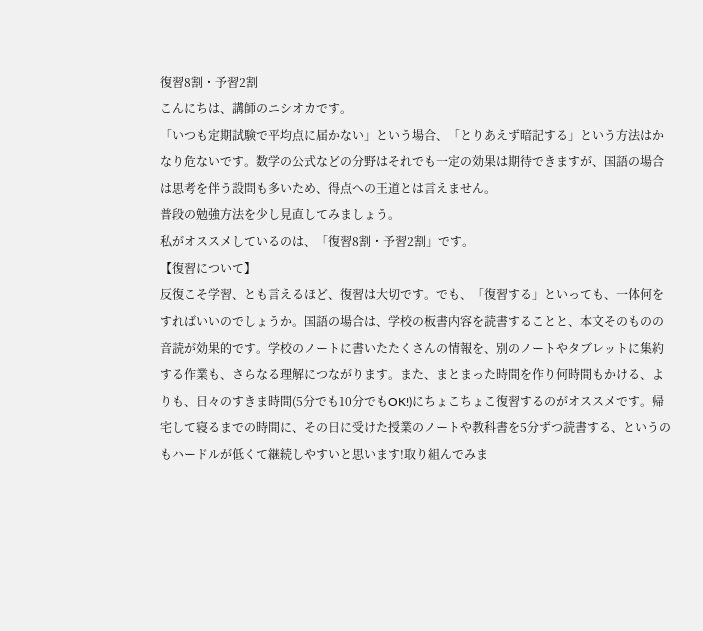復習8割・予習2割
こんにちは、講師のニシオカです。
「いつも定期試験で平均点に届かない」という場合、「とりあえず暗記する」という方法はかなり危ないです。数学の公式などの分野はそれでも一定の効果は期待できますが、国語の場合は思考を伴う設問も多いため、得点への王道とは言えません。
普段の勉強方法を少し見直してみましょう。
私がオススメしているのは、「復習8割・予習2割」です。
【復習について】
反復こそ学習、とも言えるほど、復習は大切です。でも、「復習する」といっても、一体何をすればいいのでしょうか。国語の場合は、学校の板書内容を読書することと、本文そのものの音読が効果的です。学校のノートに書いたたくさんの情報を、別のノートやタブレットに集約する作業も、さらなる理解につながります。また、まとまった時間を作り何時間もかける、よりも、日々のすきま時間(5分でも10分でもOK!)にちょこちょこ復習するのがオススメです。帰宅して寝るまでの時間に、その日に受けた授業のノートや教科書を5分ずつ読書する、というのもハードルが低くて継続しやすいと思います!取り組んでみま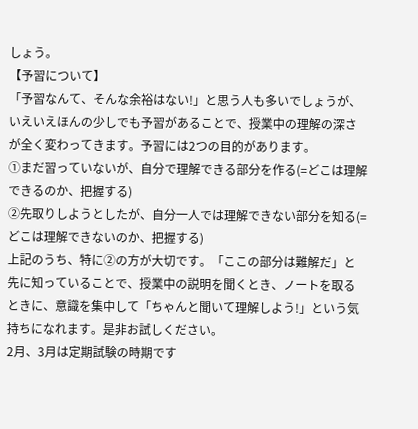しょう。
【予習について】
「予習なんて、そんな余裕はない!」と思う人も多いでしょうが、いえいえほんの少しでも予習があることで、授業中の理解の深さが全く変わってきます。予習には2つの目的があります。
①まだ習っていないが、自分で理解できる部分を作る(=どこは理解できるのか、把握する)
②先取りしようとしたが、自分一人では理解できない部分を知る(=どこは理解できないのか、把握する)
上記のうち、特に②の方が大切です。「ここの部分は難解だ」と先に知っていることで、授業中の説明を聞くとき、ノートを取るときに、意識を集中して「ちゃんと聞いて理解しよう!」という気持ちになれます。是非お試しください。
2月、3月は定期試験の時期です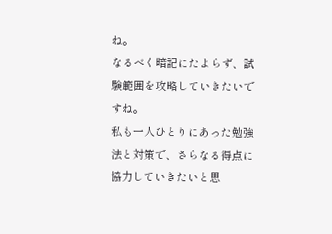ね。
なるべく暗記にたよらず、試験範囲を攻略していきたいですね。
私も一人ひとりにあった勉強法と対策で、さらなる得点に協力していきたいと思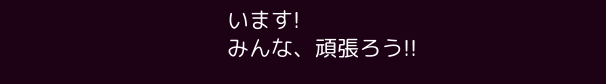います!
みんな、頑張ろう!!